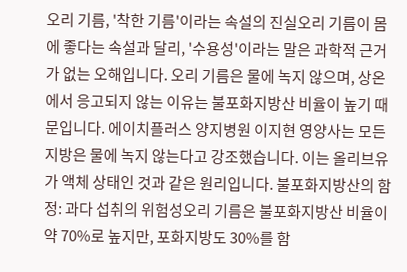오리 기름, '착한 기름'이라는 속설의 진실오리 기름이 몸에 좋다는 속설과 달리, '수용성'이라는 말은 과학적 근거가 없는 오해입니다. 오리 기름은 물에 녹지 않으며, 상온에서 응고되지 않는 이유는 불포화지방산 비율이 높기 때문입니다. 에이치플러스 양지병원 이지현 영양사는 모든 지방은 물에 녹지 않는다고 강조했습니다. 이는 올리브유가 액체 상태인 것과 같은 원리입니다. 불포화지방산의 함정: 과다 섭취의 위험성오리 기름은 불포화지방산 비율이 약 70%로 높지만, 포화지방도 30%를 함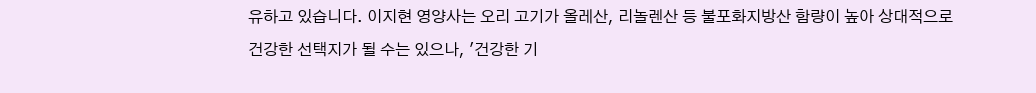유하고 있습니다. 이지현 영양사는 오리 고기가 올레산, 리놀렌산 등 불포화지방산 함량이 높아 상대적으로 건강한 선택지가 될 수는 있으나, '건강한 기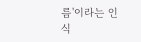름'이라는 인식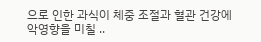으로 인한 과식이 체중 조절과 혈관 건강에 악영향을 미칠 ..